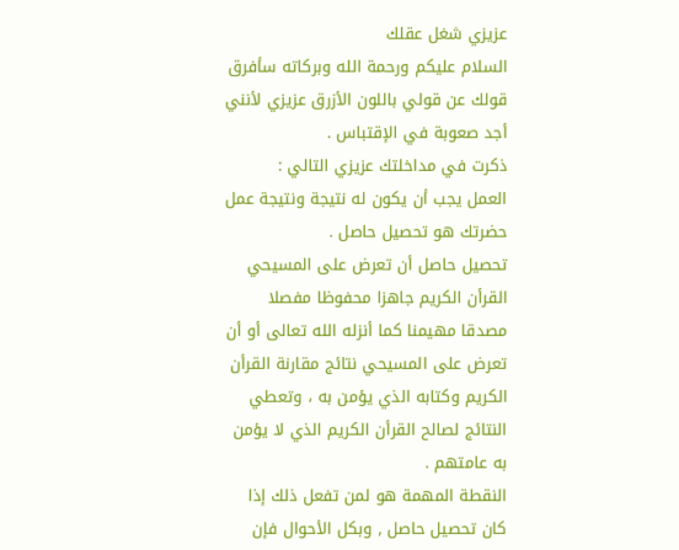عزيزي شغل عقلك
السلام عليكم ورحمة الله وبركاته سأفرق قولك عن قولي باللون الأزرق عزيزي لأنني أجد صعوبة في الإقتباس .
ذكرت في مداخلتك عزيزي التالي :
العمل يجب أن يكون له نتيجة ونتيجة عمل حضرتك هو تحصيل حاصل .
تحصيل حاصل أن تعرض على المسيحي القرأن الكريم جاهزا محفوظا مفصلا مصدقا مهيمنا كما أنزله الله تعالى أو أن تعرض على المسيحي نتائج مقارنة القرأن الكريم وكتابه الذي يؤمن به ، وتعطي النتائج لصالح القرأن الكريم الذي لا يؤمن به عامتهم .
النقطة المهمة هو لمن تفعل ذلك إذا كان تحصيل حاصل , وبكل الأحوال فإن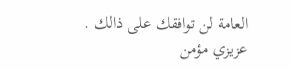العامة لن توافقك على ذالك .
عزيزي مؤمن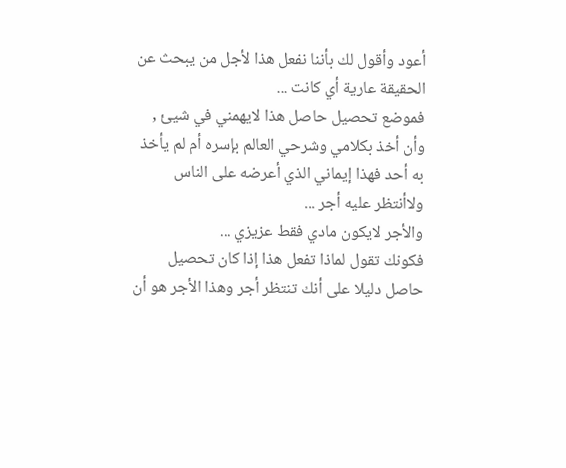أعود وأقول لك بأننا نفعل هذا لأجل من يبحث عن الحقيقة عارية أي كانت ...
فموضع تحصيل حاصل هذا لايهمني في شيئ ,
وأن أخذ بكلامي وشرحي العالم بإسره أم لم يأخذ به أحد فهذا إيماني الذي أعرضه على الناس ولاأنتظر عليه أجر ...
والأجر لايكون مادي فقط عزيزي ...
فكونك تقول لماذا تفعل هذا إذا كان تحصيل حاصل دليلا على أنك تنتظر أجر وهذا الأجر هو أن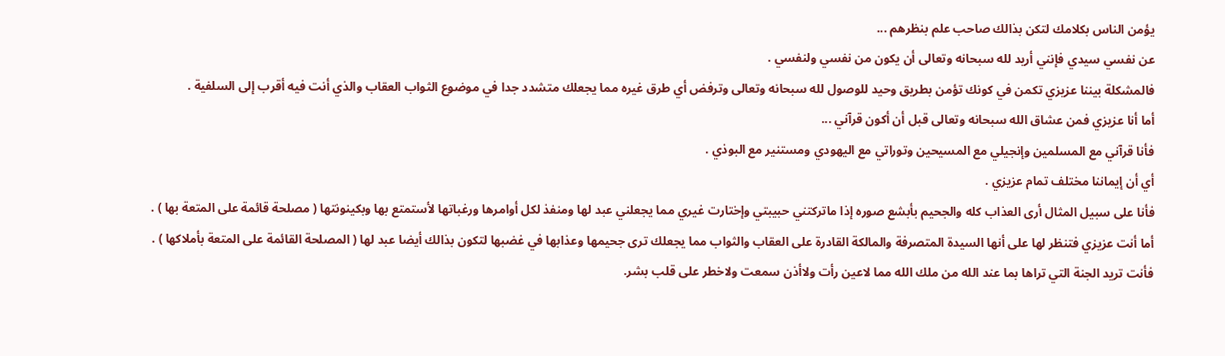يؤمن الناس بكلامك لتكن بذالك صاحب علم بنظرهم ...
عن نفسي سيدي فإنني أريد لله سبحانه وتعالى أن يكون من نفسي ولنفسي .
فالمشكلة بيننا عزيزي تكمن في كونك تؤمن بطريق وحيد للوصول لله سبحانه وتعالى وترفض أي طرق غيره مما يجعلك متشدد جدا في موضوع الثواب العقاب والذي أنت فيه أقرب إلى السلفية .
أما أنا عزيزي فمن عشاق الله سبحانه وتعالى قبل أن أكون قرآني ...
فأنا قرآني مع المسلمين وإنجيلي مع المسيحين وتوراتي مع اليهودي ومستنير مع البوذي .
أي أن إيماننا مختلف تمام عزيزي .
فأنا على سبيل المثال أرى العذاب كله والجحيم بأبشع صوره إذا ماتركتني حبيبتي وإختارت غيري مما يجعلني عبد لها ومنفذ لكل أوامرها ورغباتها لأستمتع بها وبكينونتها ( مصلحة قائمة على المتعة بها ) .
أما أنت عزيزي فتنظر لها على أنها السيدة المتصرفة والمالكة القادرة على العقاب والثواب مما يجعلك ترى جحيمها وعذابها في غضبها لتكون بذالك أيضا عبد لها ( المصلحة القائمة على المتعة بأملاكها ) .
فأنت تريد الجنة التي تراها بما عند الله من ملك الله مما لاعين رأت ولاأذن سمعت ولاخطر على قلب بشر.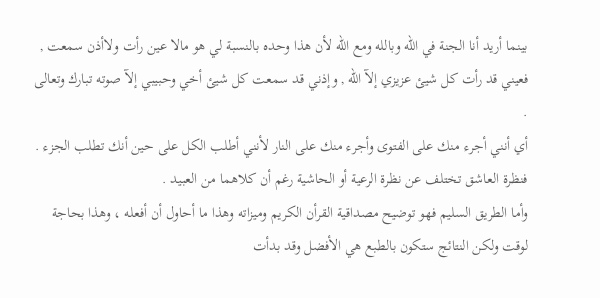بينما أريد أنا الجنة في الله وبالله ومع الله لأن هذا وحده بالنسبة لي هو مالا عين رأت ولاأذن سمعت ,
فعيني قد رأت كل شيئ عزيزي إلآ الله , وإذني قد سمعت كل شيئ أخي وحبيبي إلآ صوته تبارك وتعالى .
أي أنني أجرء منك على الفتوى وأجرء منك على النار لأنني أطلب الكل على حين أنك تطلب الجزء .
فنظرة العاشق تختلف عن نظرة الرعية أو الحاشية رغم أن كلاهما من العبيد .
وأما الطريق السليم فهو توضيح مصداقية القرأن الكريم وميزاته وهذا ما أحاول أن أفعله ، وهذا بحاجة لوقت ولكن النتائج ستكون بالطبع هي الأفضل وقد بدأت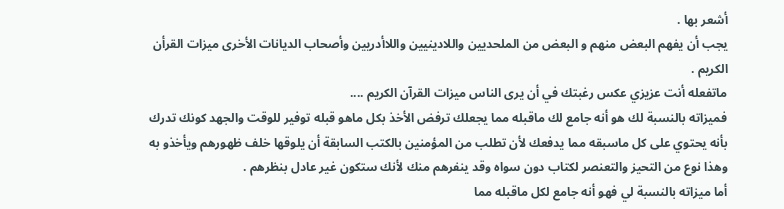أشعر بها .
يجب أن يفهم البعض منهم و البعض من الملحديين واللادينيين واللاأدريين وأصحاب الديانات الأخرى ميزات القرأن الكريم .
ماتفعله أنت عزيزي عكس رغبتك في أن يرى الناس ميزات القرآن الكريم ....
فميزاته بالنسبة لك هو أنه جامع لك ماقبله مما يجعلك ترفض الأخذ بكل ماهو قبله توفير للوقت والجهد كونك تدرك بأنه يحتوي على كل ماسبقه مما يدفعك لأن تطلب من المؤمنين بالكتب السابقة أن يلوقها خلف ظهورهم ويأخذو به وهذا نوع من التحيز والتعنصر لكتاب دون سواه وقد ينفرهم منك لأنك ستكون غير عادل بنظرهم .
أما ميزاته بالنسبة لي فهو أنه جامع لكل ماقبله مما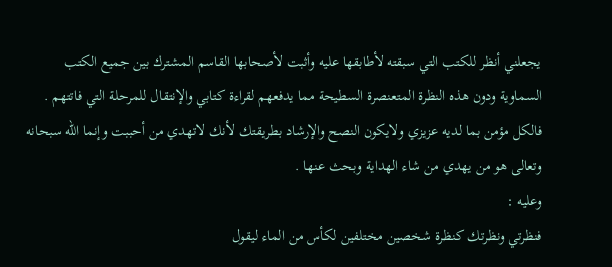يجعلني أنظر للكتب التي سبقته لأطابقها عليه وأثبت لأصحابها القاسم المشترك بين جميع الكتب السماوية ودون هذه النظرة المتعنصرة السطيحة مما يدفعهم لقراءة كتابي والإنتقال للمرحلة التي فاتتهم .
فالكل مؤمن بما لديه عزيزي ولايكون النصح والإرشاد بطريقتك لأنك لاتهدي من أحببت وإنما الله سبحانه وتعالى هو من يهدي من شاء الهداية وبحث عنها .
وعليه :
فنظرتي ونظرتك كنظرة شخصين مختلفين لكأس من الماء ليقول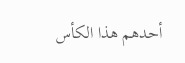أحدهم هذا الكأس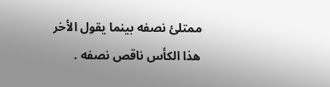ممتلئ نصفه بينما يقول الأخر هذا الكأس ناقص نصفه .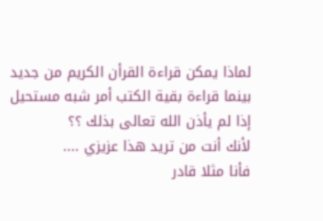لماذا يمكن قراءة القرأن الكريم من جديد بينما قراءة بقية الكتب أمر شبه مستحيل إذا لم يأذن الله تعالى بذلك ؟؟
لأنك أنت من تريد هذا عزيزي ....
فأنا مثلا قادر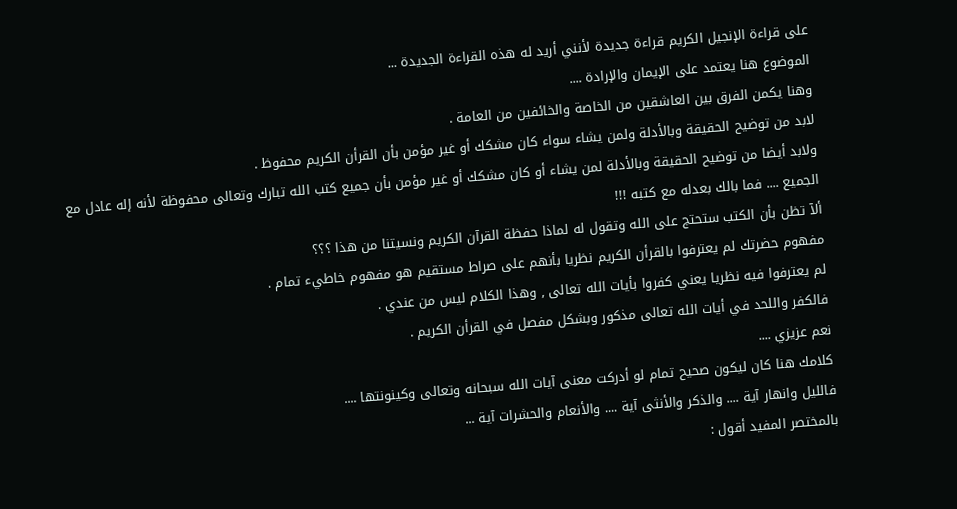على قراءة الإنجيل الكريم قراءة جديدة لأنني أريد له هذه القراءة الجديدة ...
الموضوع هنا يعتمد على الإيمان والإرادة ....
وهنا يكمن الفرق بين العاشقين من الخاصة والخائفين من العامة .
لابد من توضيح الحقيقة وبالأدلة ولمن يشاء سواء كان مشكك أو غير مؤمن بأن القرأن الكريم محفوظ .
ولابد أيضا من توضيح الحقيقة وبالأدلة لمن يشاء أو كان مشكك أو غير مؤمن بأن جميع كتب الله تبارك وتعالى محفوظة لأنه إله عادل مع الجميع .... فما بالك بعدله مع كتبه !!!
ألآ تظن بأن الكتب ستحتج على الله وتقول له لماذا حفظة القرآن الكريم ونسيتنا من هذا ؟؟؟
مفهوم حضرتك لم يعترفوا بالقرأن الكريم نظريا بأنهم على صراط مستقيم هو مفهوم خاطيء تمام .
لم يعترفوا فيه نظريا يعني كفروا بأيات الله تعالى , وهذا الكلام ليس من عندي .
فالكفر واللحد في أيات الله تعالى مذكور وبشكل مفصل في القرأن الكريم .
نعم عزيزي ....
كلامك هنا كان ليكون صحيح تمام لو أدركت معنى آيات الله سبحانه وتعالى وكينونتها ....
فالليل وانهار آية .... والذكر والأنثى آية .... والأنعام والحشرات آية ...
بالمختصر المفيد أقول :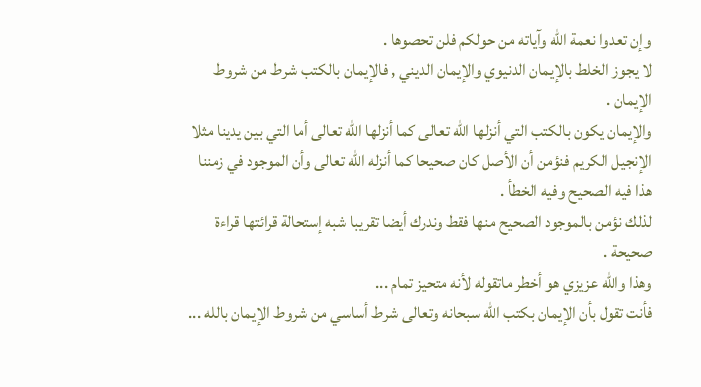وإن تعدوا نعمة الله وآياته من حولكم فلن تحصوها .
لا يجوز الخلط بالإيمان الدنيوي والإيمان الديني , فالإيمان بالكتب شرط من شروط الإيمان .
والإيمان يكون بالكتب التي أنزلها الله تعالى كما أنزلها الله تعالى أما التي بين يدينا مثلا الإنجيل الكريم فنؤمن أن الأصل كان صحيحا كما أنزله الله تعالى وأن الموجود في زمننا هذا فيه الصحيح وفيه الخطأ .
لذلك نؤمن بالموجود الصحيح منها فقط وندرك أيضا تقريبا شبه إستحالة قرائتها قراءة صحيحة .
وهذا والله عزيزي هو أخطر ماتقوله لأنه متحيز تمام ...
فأنت تقول بأن الإيمان بكتب الله سبحانه وتعالى شرط أساسي من شروط الإيمان بالله ...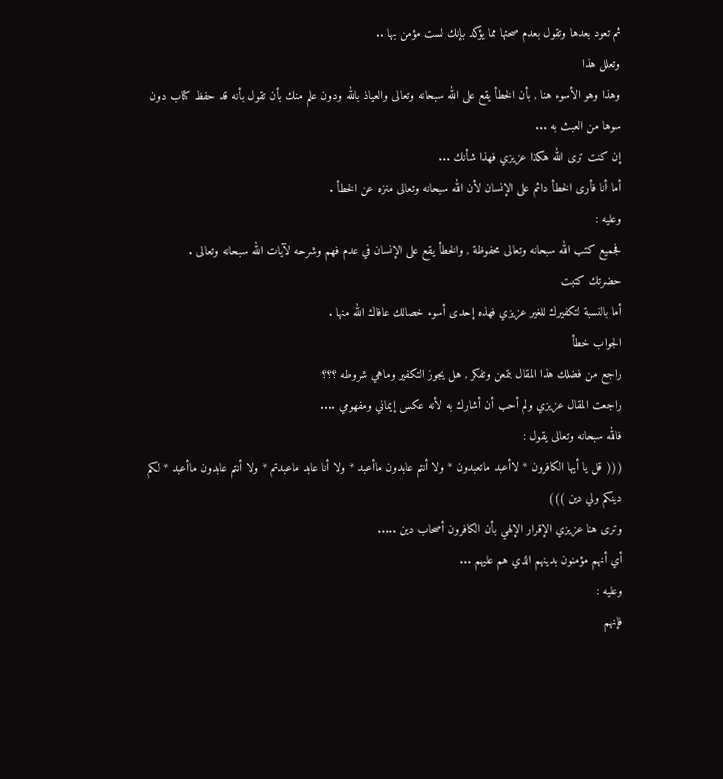ثم تعود بعدها وتقول بعدم صحتها مما يؤكد بإنك لست مؤمن بها ..
وتعلل هذا
وهذا وهو الأسوء هنا , بأن الخطأ يقع على الله سبحانه وتعالى والعياذ بالله ودون علم منك بأن تقول بأنه قد حفظ كتاب دون سوها من العبث به ...
إن كنت ترى الله هكذا عزيزي فهذا شأنك ...
أما أنا فأرى الخطأ دائم على الإنسان لأن الله سبحانه وتعالى منزه عن الخطأ .
وعليه :
فجميع كتب الله سبحانه وتعالى محفوظة , والخطأ يقع على الإنسان في عدم فهم وشرحه لآيات الله سبحانه وتعالى .
حضرتك كتبت
أما بالنسبة لتكفيرك للغير عزيزي فهذه إحدى أسوء خصالك عافاك الله منها .
الجواب خطأ
راجع من فضلك هذا المقال بتمعن وتفكر , هل يجوز التكفير وماهي شروطه ؟؟؟
راجعت المقال عزيزي ولم أحب أن أشارك به لأنه عكس إيماني ومفهومي ....
فالله سبحانه وتعالى يقول :
((( قل يا أيها الكافرون * لاأعبد ماتعبدون * ولا أنتم عابدون ماأعبد * ولا أنا عابد ماعبدتم * ولا أنتم عابدون ماأعبد * لكم دينكم ولي دين )))
وترى هنا عزيزي الإقرار الإلهي بأن الكافرون أصحاب دين .....
أي أنهم مؤمنون بدينهم الذي هم عليهم ...
وعليه :
فإنهم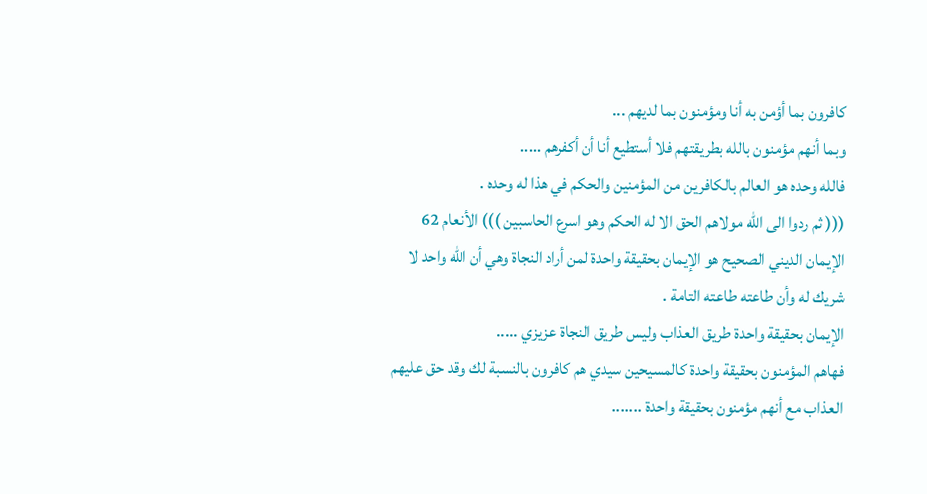كافرون بما أؤمن به أنا ومؤمنون بما لديهم ...
وبما أنهم مؤمنون بالله بطريقتهم فلا أستطيع أنا أن أكفرهم .....
فالله وحده هو العالم بالكافرين من المؤمنين والحكم في هذا له وحده .
((( ثم ردوا الى الله مولاهم الحق الا له الحكم وهو اسرع الحاسبين ))) الأنعام 62
الإيمان الديني الصحيح هو الإيمان بحقيقة واحدة لمن أراد النجاة وهي أن الله واحد لا شريك له وأن طاعته طاعته التامة .
الإيمان بحقيقة واحدة طريق العذاب وليس طريق النجاة عزيزي .....
فهاهم المؤمنون بحقيقة واحدة كالمسيحين سيدي هم كافرون بالنسبة لك وقد حق عليهم العذاب مع أنهم مؤمنون بحقيقة واحدة .......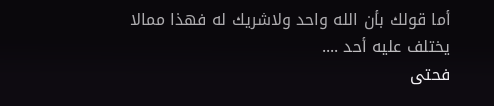أما قولك بأن الله واحد ولاشريك له فهذا ممالا يختلف عليه أحد ....
فحتى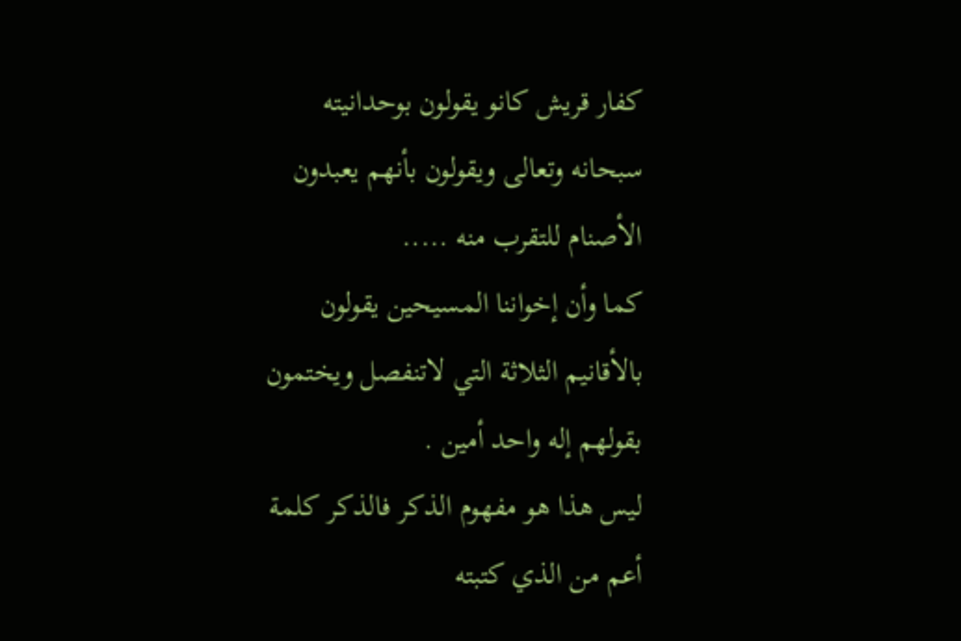كفار قريش كانو يقولون بوحدانيته سبحانه وتعالى ويقولون بأنهم يعبدون الأصنام للتقرب منه .....
كما وأن إخواننا المسيحين يقولون بالأقانيم الثلاثة التي لاتنفصل ويختمون بقولهم إله واحد أمين .
ليس هذا هو مفهوم الذكر فالذكر كلمة أعم من الذي كتبته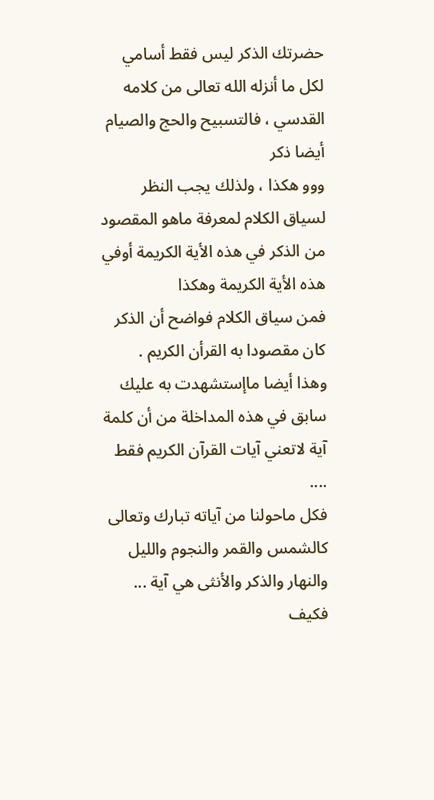حضرتك الذكر ليس فقط أسامي لكل ما أنزله الله تعالى من كلامه القدسي ، فالتسبيح والحج والصيام أيضا ذكر
ووو هكذا ، ولذلك يجب النظر لسياق الكلام لمعرفة ماهو المقصود من الذكر في هذه الأية الكريمة أوفي هذه الأية الكريمة وهكذا
فمن سياق الكلام فواضح أن الذكر كان مقصودا به القرأن الكريم .
وهذا أيضا ماإستشهدت به عليك سابق في هذه المداخلة من أن كلمة آية لاتعني آيات القرآن الكريم فقط ....
فكل ماحولنا من آياته تبارك وتعالى كالشمس والقمر والنجوم والليل والنهار والذكر والأنثى هي آية ...
فكيف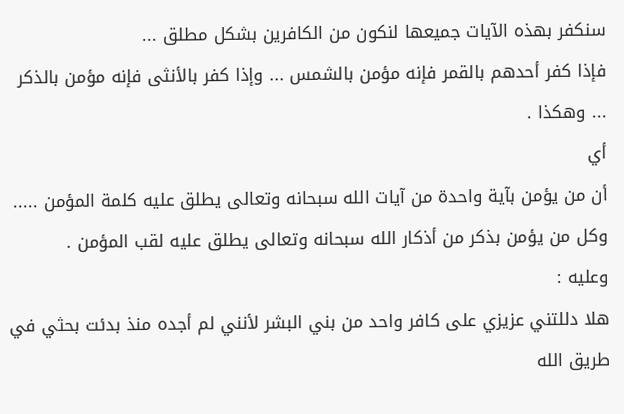سنكفر بهذه الآيات جميعها لنكون من الكافرين بشكل مطلق ...
فإذا كفر أحدهم بالقمر فإنه مؤمن بالشمس ... وإذا كفر بالأنثى فإنه مؤمن بالذكر ... وهكذا .
أي
أن من يؤمن بآية واحدة من آيات الله سبحانه وتعالى يطلق عليه كلمة المؤمن .....
وكل من يؤمن بذكر من أذكار الله سبحانه وتعالى يطلق عليه لقب المؤمن .
وعليه :
هلا دللتني عزيزي على كافر واحد من بني البشر لأنني لم أجده منذ بدئت بحثي في طريق الله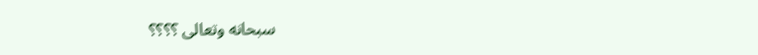سبحانه وتعالى ؟؟؟؟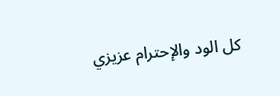كل الود والإحترام عزيزي